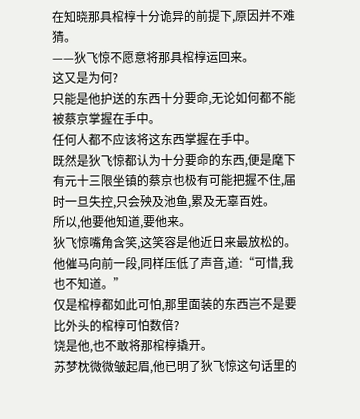在知晓那具棺椁十分诡异的前提下,原因并不难猜。
——狄飞惊不愿意将那具棺椁运回来。
这又是为何?
只能是他护送的东西十分要命,无论如何都不能被蔡京掌握在手中。
任何人都不应该将这东西掌握在手中。
既然是狄飞惊都认为十分要命的东西,便是麾下有元十三限坐镇的蔡京也极有可能把握不住,届时一旦失控,只会殃及池鱼,累及无辜百姓。
所以,他要他知道,要他来。
狄飞惊嘴角含笑,这笑容是他近日来最放松的。
他催马向前一段,同样压低了声音,道:“可惜,我也不知道。”
仅是棺椁都如此可怕,那里面装的东西岂不是要比外头的棺椁可怕数倍?
饶是他,也不敢将那棺椁撬开。
苏梦枕微微皱起眉,他已明了狄飞惊这句话里的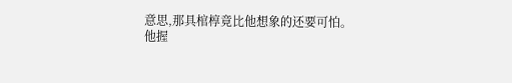意思,那具棺椁竟比他想象的还要可怕。
他握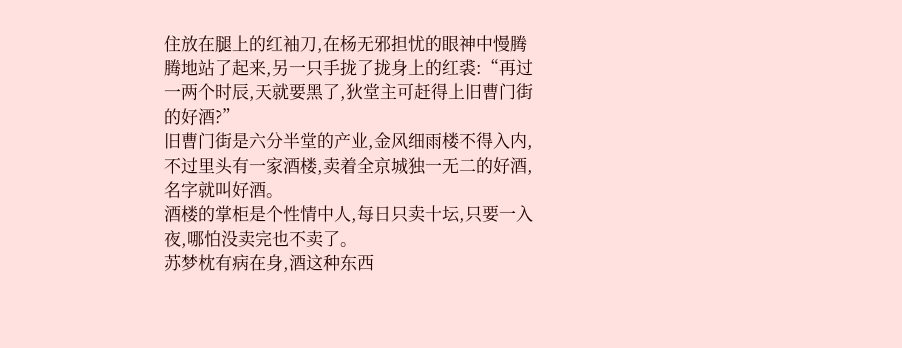住放在腿上的红袖刀,在杨无邪担忧的眼神中慢腾腾地站了起来,另一只手拢了拢身上的红裘:“再过一两个时辰,天就要黑了,狄堂主可赶得上旧曹门街的好酒?”
旧曹门街是六分半堂的产业,金风细雨楼不得入内,不过里头有一家酒楼,卖着全京城独一无二的好酒,名字就叫好酒。
酒楼的掌柜是个性情中人,每日只卖十坛,只要一入夜,哪怕没卖完也不卖了。
苏梦枕有病在身,酒这种东西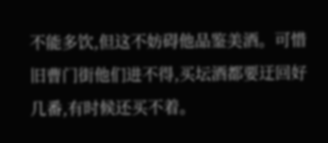不能多饮,但这不妨碍他品鉴美酒。可惜旧曹门街他们进不得,买坛酒都要迂回好几番,有时候还买不着。